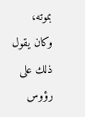بموته، وكان يقول ذلك على رؤوس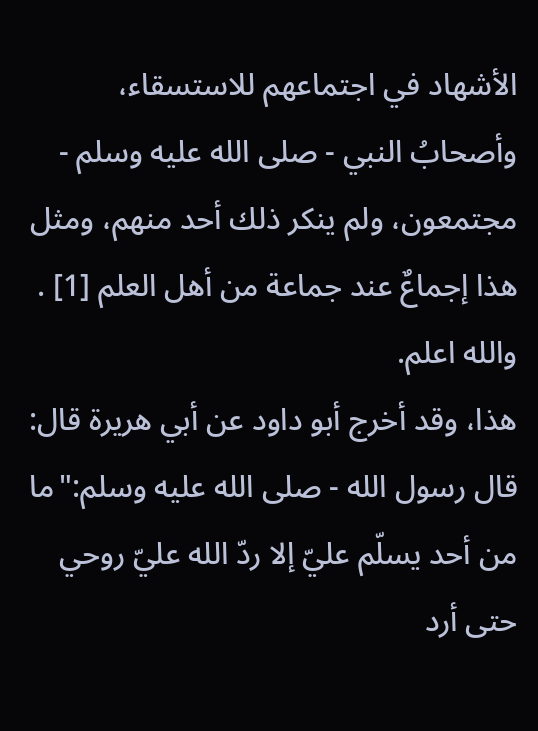الأشهاد في اجتماعهم للاستسقاء، وأصحابُ النبي - صلى الله عليه وسلم - مجتمعون، ولم ينكر ذلك أحد منهم، ومثل هذا إجماعٌ عند جماعة من أهل العلم [1] . والله اعلم.
هذا، وقد أخرج أبو داود عن أبي هريرة قال: قال رسول الله - صلى الله عليه وسلم:"ما من أحد يسلّم عليّ إلا ردّ الله عليّ روحي حتى أرد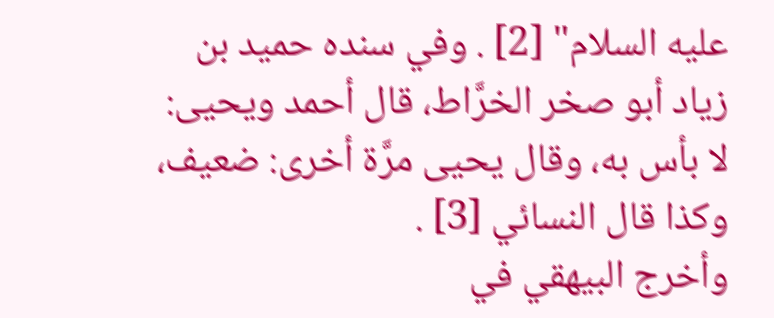عليه السلام" [2] . وفي سنده حميد بن زياد أبو صخر الخرَّاط، قال أحمد ويحيى: لا بأس به، وقال يحيى مرَّة أخرى: ضعيف، وكذا قال النسائي [3] .
وأخرج البيهقي في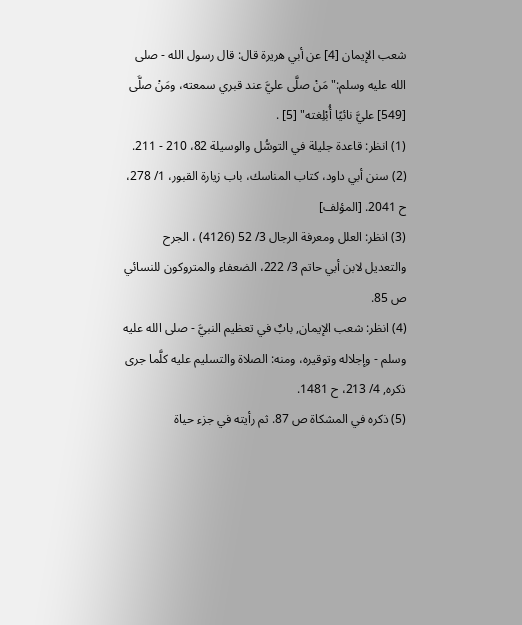شعب الإيمان [4] عن أبي هريرة قال: قال رسول الله - صلى الله عليه وسلم:"مَنْ صلَّى عليَّ عند قبري سمعته، ومَنْ صلَّى [549] عليَّ نائيًا أُبْلِغته" [5] .
(1) انظر: قاعدة جليلة في التوسُّل والوسيلة 82، 210 - 211.
(2) سنن أبي داود، كتاب المناسك، باب زيارة القبور، 1/ 278، ح 2041. [المؤلف]
(3) انظر: العلل ومعرفة الرجال 3/ 52 (4126) ، الجرح والتعديل لابن أبي حاتم 3/ 222، الضعفاء والمتروكون للنسائي ص 85.
(4) انظر: شعب الإيمان, بابٌ في تعظيم النبيَّ - صلى الله عليه وسلم - وإجلاله وتوقيره، ومنه: الصلاة والتسليم عليه كلَّما جرى ذكره, 4/ 213، ح 1481.
(5) ذكره في المشكاة ص 87. ثم رأيته في جزء حياة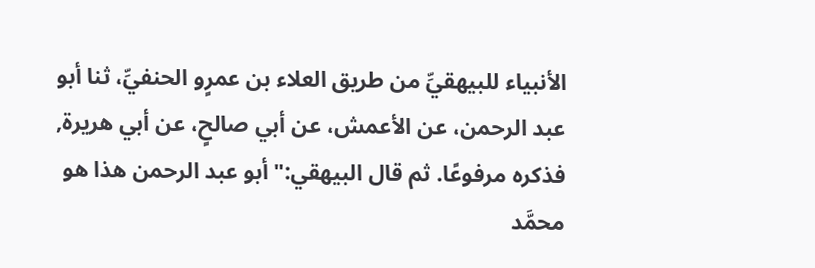الأنبياء للبيهقيِّ من طريق العلاء بن عمرٍو الحنفيِّ، ثنا أبو عبد الرحمن، عن الأعمش، عن أبي صالحٍ، عن أبي هريرة, فذكره مرفوعًا. ثم قال البيهقي:"أبو عبد الرحمن هذا هو محمَّد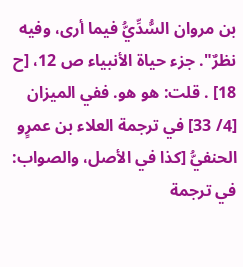بن مروان السُّدِّيُّ فيما أرى، وفيه نظرٌ". جزء حياة الأنبياء ص 12، [ح 18] . قلت: هو هو. ففي الميزان [4/ 33] في ترجمة العلاء بن عمرٍو الحنفيُّ [كذا في الأصل، والصواب: في ترجمة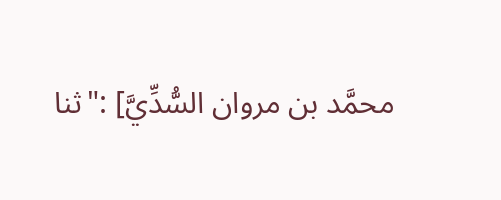محمَّد بن مروان السُّدِّيَّ] :"ثنا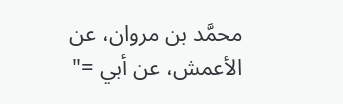محمَّد بن مروان، عن الأعمش، عن أبي ="